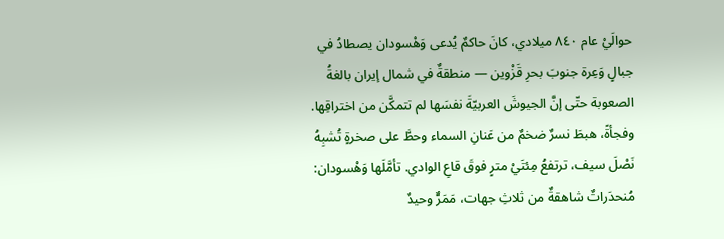حوالَيْ عام ٨٤٠ ميلادي، كانَ حاكمٌ يُدعى وَهْسودان يصطادُ في جبالٍ وَعِرة جنوبَ بحرِ قَزْوين — منطقةٌ في شمال إيران بالغةُ الصعوبة حتّى إنَّ الجيوشَ العربيّةَ نفسَها لم تتمكَّن من اختراقِها. وفجأةً، هبطَ نسرٌ ضخمٌ من عَنانِ السماء وحطَّ على صخرةٍ تُشبِهُ نَصْلَ سيف، ترتفعُ مِئتَيْ مترٍ فوقَ قاعِ الوادي. تأمَّلَها وَهْسودان: مُنحدَراتٌ شاهقةٌ من ثلاثِ جهات، مَمَرٌّ وحيدٌ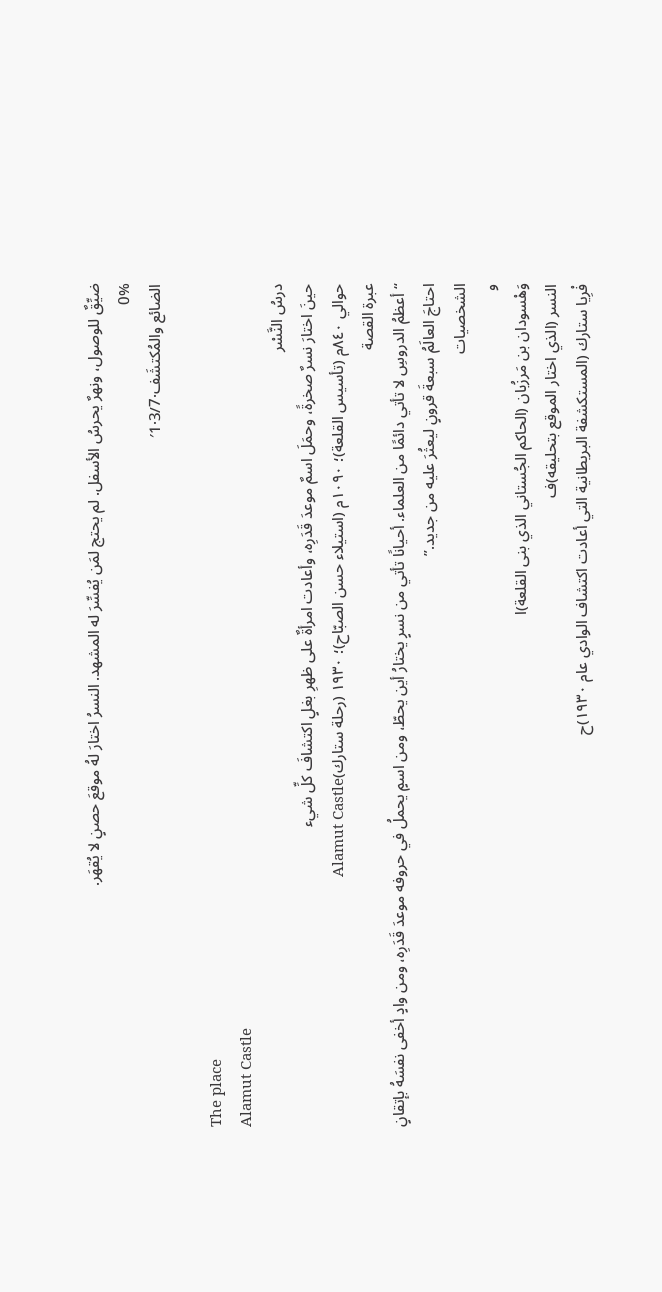ضيِّقٌ للوصول، ونهرٌ يحرسُ الأسفل. لم يحتج لمَن يُفسِّرَ له المشهد. النسرُ اختارَ لهُ موقعَ حصنٍ لا يُقهَر.
0%
الضائع والمُكتشَف·3/7·1′

The place
Alamut Castle
درسُ النَّسْر
حينَ اختارَ نسرٌ صخرةً، وحمَلَ اسمٌ موعدَ قَدَرِه، وأعادت امرأةٌ على ظهرِ بغلٍ اكتشافَ كلِّ شيء
حوالي ٨٤٠م (تأسيس القلعة)؛ ١٠٩٠م (استيلاء حسن الصبّاح)؛ ١٩٣٠ (رحلة ستارك)Alamut Castle
عبرة القصة
“أعظمُ الدروسِ لا تأتي دائمًا من العلماء. أحيانًا تأتي من نسرٍ يختارُ أين يحطّ، ومن اسمٍ يحملُ في حروفه موعدَ قَدَرِه، ومن وادٍ أخفى نفسَهُ بإتقانٍ احتاجَ العالَمُ سبعةَ قرونٍ ليعثُرَ عليه من جديد.”
الشخصيات
و
وَهْسودان بن مَرزُبان (الحاكم الجُستاني الذي بنى القلعة)ا
النسر (الذي اختار الموقع بتحليقه)ف
فْرِيا ستارك (المستكشفة البريطانية التي أعادت اكتشاف الوادي عام ١٩٣٠)ح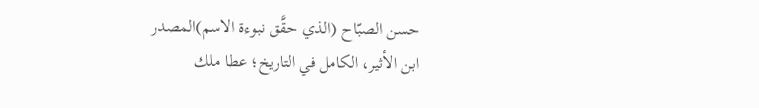حسن الصبّاح (الذي حقَّق نبوءة الاسم)المصدر
ابن الأثير، الكامل في التاريخ؛ عطا ملك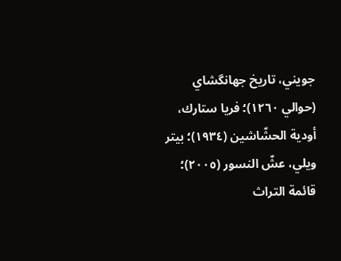جويني، تاريخ جهانگشاي (حوالي ١٢٦٠)؛ فريا ستارك، أودية الحشّاشين (١٩٣٤)؛ بيتر ويلي، عشّ النسور (٢٠٠٥)؛ قائمة التراث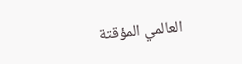العالمي المؤقتة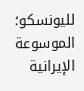لليونسكو؛ الموسوعة الإيرانية